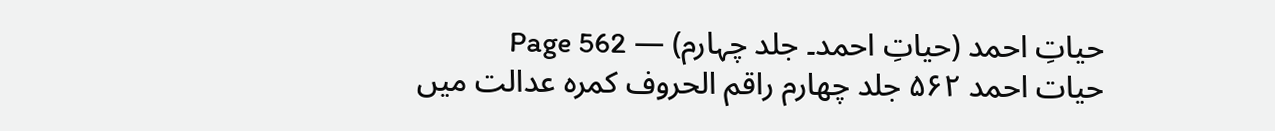حیاتِ احمد (حیاتِ احمد۔ جلد چہارم) — Page 562
حیات احمد ۵۶۲ جلد چهارم راقم الحروف کمرہ عدالت میں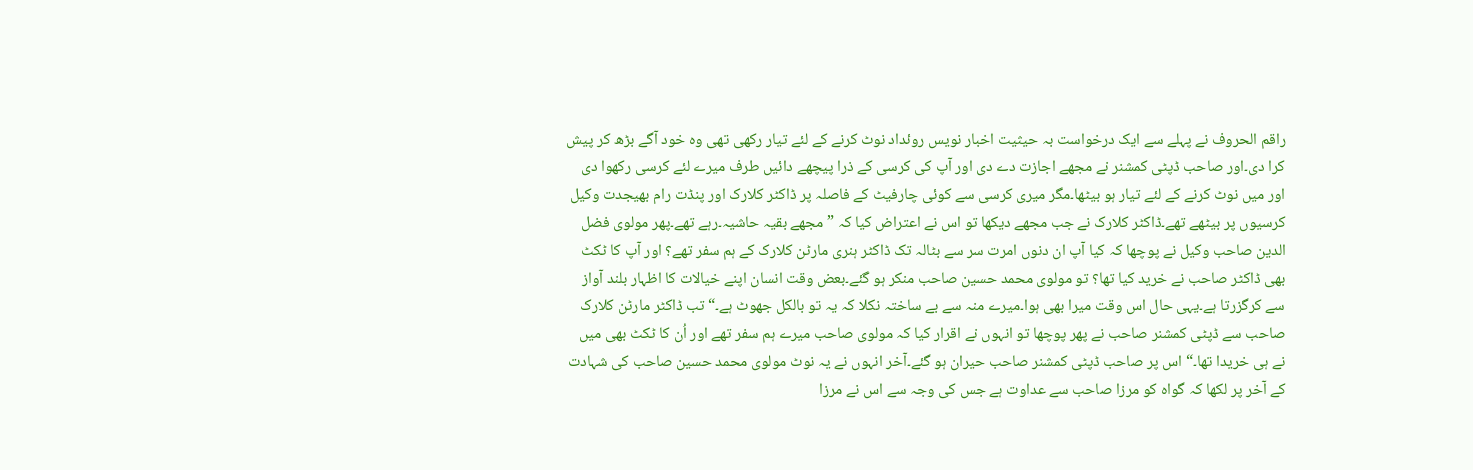راقم الحروف نے پہلے سے ایک درخواست بہ حیثیت اخبار نویس روئداد نوٹ کرنے کے لئے تیار رکھی تھی وہ خود آگے بڑھ کر پیش کرا دی۔اور صاحب ڈپٹی کمشنر نے مجھے اجازت دے دی اور آپ کی کرسی کے ذرا پیچھے دائیں طرف میرے لئے کرسی رکھوا دی اور میں نوٹ کرنے کے لئے تیار ہو بیٹھا۔مگر میری کرسی سے کوئی چارفیٹ کے فاصلہ پر ڈاکٹر کلارک اور پنڈت رام بھیجدت وکیل کرسیوں پر بیٹھے تھے۔ڈاکٹر کلارک نے جب مجھے دیکھا تو اس نے اعتراض کیا کہ ” مجھے بقیہ حاشیہ۔رہے تھے۔پھر مولوی فضل الدین صاحب وکیل نے پوچھا کہ کیا آپ ان دنوں امرت سر سے بٹالہ تک ڈاکٹر ہنری مارٹن کلارک کے ہم سفر تھے؟ اور آپ کا ٹکٹ بھی ڈاکٹر صاحب نے خرید کیا تھا؟ تو مولوی محمد حسین صاحب منکر ہو گئے۔بعض وقت انسان اپنے خیالات کا اظہار بلند آواز سے کرگزرتا ہے۔یہی حال اس وقت میرا بھی ہوا۔میرے منہ سے بے ساختہ نکلا کہ یہ تو بالکل جھوٹ ہے۔“ تب ڈاکٹر مارٹن کلارک صاحب سے ڈپٹی کمشنر صاحب نے پھر پوچھا تو انہوں نے اقرار کیا کہ مولوی صاحب میرے ہم سفر تھے اور اُن کا ٹکٹ بھی میں نے ہی خریدا تھا۔“ اس پر صاحب ڈپٹی کمشنر صاحب حیران ہو گئے۔آخر انہوں نے یہ نوٹ مولوی محمد حسین صاحب کی شہادت کے آخر پر لکھا کہ گواہ کو مرزا صاحب سے عداوت ہے جس کی وجہ سے اس نے مرزا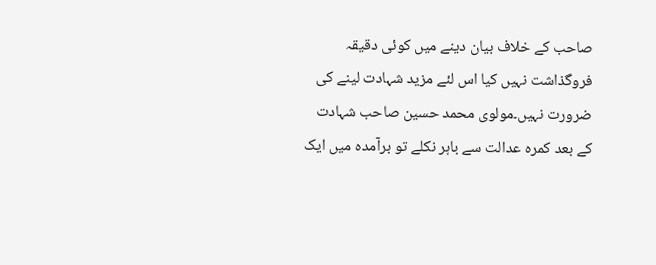صاحب کے خلاف بیان دینے میں کوئی دقیقہ فروگذاشت نہیں کیا اس لئے مزید شہادت لینے کی ضرورت نہیں۔مولوی محمد حسین صاحب شہادت کے بعد کمرہ عدالت سے باہر نکلے تو برآمدہ میں ایک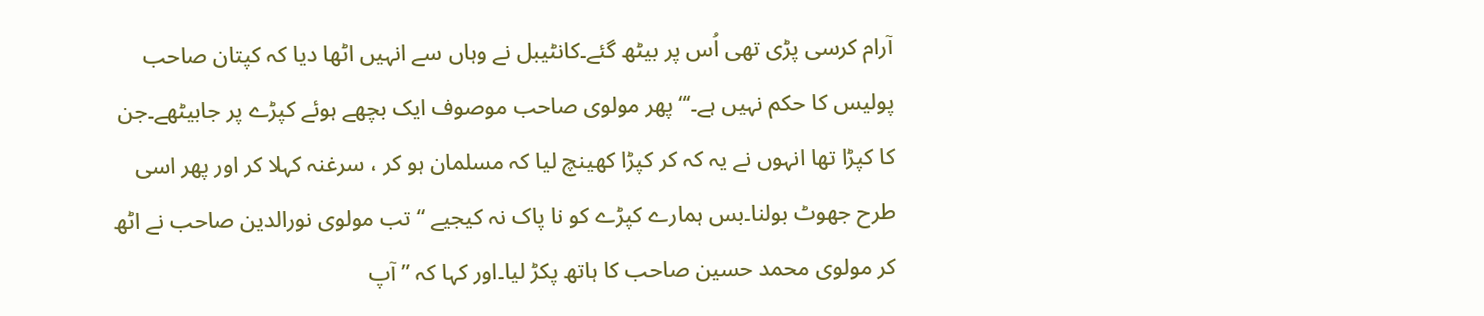آرام کرسی پڑی تھی اُس پر بیٹھ گئے۔کانٹیبل نے وہاں سے انہیں اٹھا دیا کہ کپتان صاحب پولیس کا حکم نہیں ہے۔‘“ پھر مولوی صاحب موصوف ایک بچھے ہوئے کپڑے پر جابیٹھے۔جن کا کپڑا تھا انہوں نے یہ کہ کر کپڑا کھینچ لیا کہ مسلمان ہو کر ، سرغنہ کہلا کر اور پھر اسی طرح جھوٹ بولنا۔بس ہمارے کپڑے کو نا پاک نہ کیجیے “ تب مولوی نورالدین صاحب نے اٹھ کر مولوی محمد حسین صاحب کا ہاتھ پکڑ لیا۔اور کہا کہ ” آپ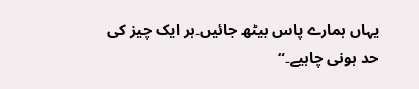یہاں ہمارے پاس بیٹھ جائیں۔ہر ایک چیز کی حد ہونی چاہیے۔“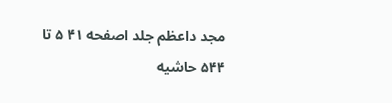مجد داعظم جلد اصفحه ۴۱ ۵ تا ۵۴۴ حاشیه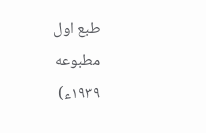طبع اول مطبوعه ۱۹۳۹ء)